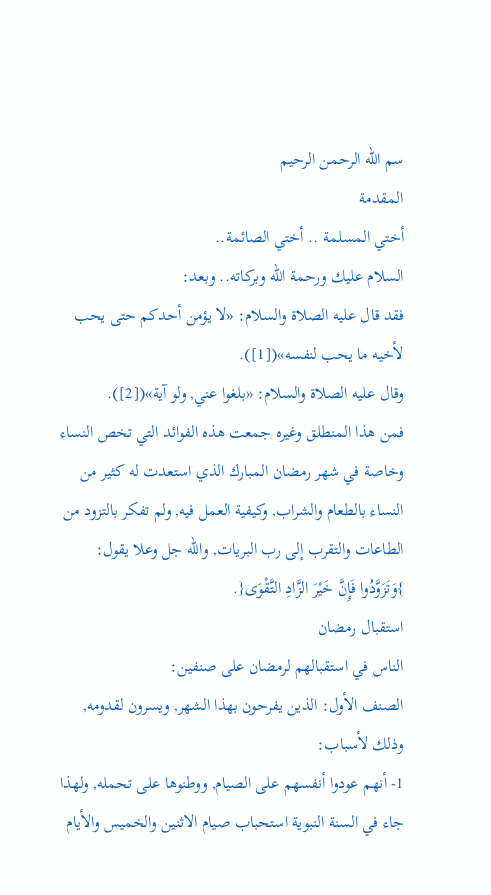سم الله الرحمن الرحيم
المقدمة
أختي المسلمة .. أختي الصائمة..
السلام عليك ورحمة الله وبركاته.. وبعد:
فقد قال عليه الصلاة والسلام: «لا يؤمن أحدكم حتى يحب لأخيه ما يحب لنفسه»([1]).
وقال عليه الصلاة والسلام: «بلغوا عني, ولو آية»([2]).
فمن هذا المنطلق وغيره جمعت هذه الفوائد التي تخص النساء وخاصة في شهر رمضان المبارك الذي استعدت له كثير من النساء بالطعام والشراب, وكيفية العمل فيه, ولم تفكر بالتزود من الطاعات والتقرب إلى رب البريات, والله جل وعلا يقول: }وَتَزَوَّدُوا فَإِنَّ خَيْرَ الزَّادِ التَّقْوَى{.
استقبال رمضان
الناس في استقبالهم لرمضان على صنفين:
الصنف الأول: الذين يفرحون بهذا الشهر, ويسرون لقدومه, وذلك لأسباب:
1- أنهم عودوا أنفسهم على الصيام, ووطنوها على تحمله, ولهذا جاء في السنة النبوية استحباب صيام الاثنين والخميس والأيام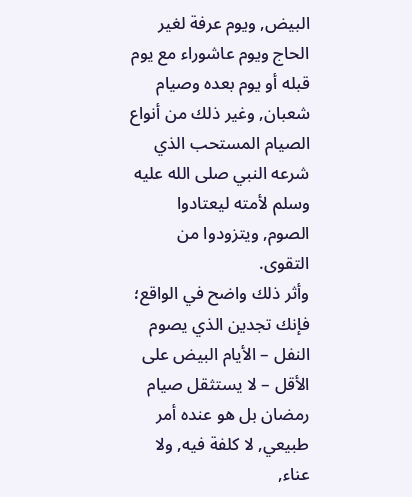البيض, ويوم عرفة لغير الحاج ويوم عاشوراء مع يوم قبله أو يوم بعده وصيام شعبان, وغير ذلك من أنواع الصيام المستحب الذي شرعه النبي صلى الله عليه وسلم لأمته ليعتادوا الصوم, ويتزودوا من التقوى.
وأثر ذلك واضح في الواقع؛ فإنك تجدين الذي يصوم النفل – الأيام البيض على الأقل – لا يستثقل صيام رمضان بل هو عنده أمر طبيعي, لا كلفة فيه, ولا عناء,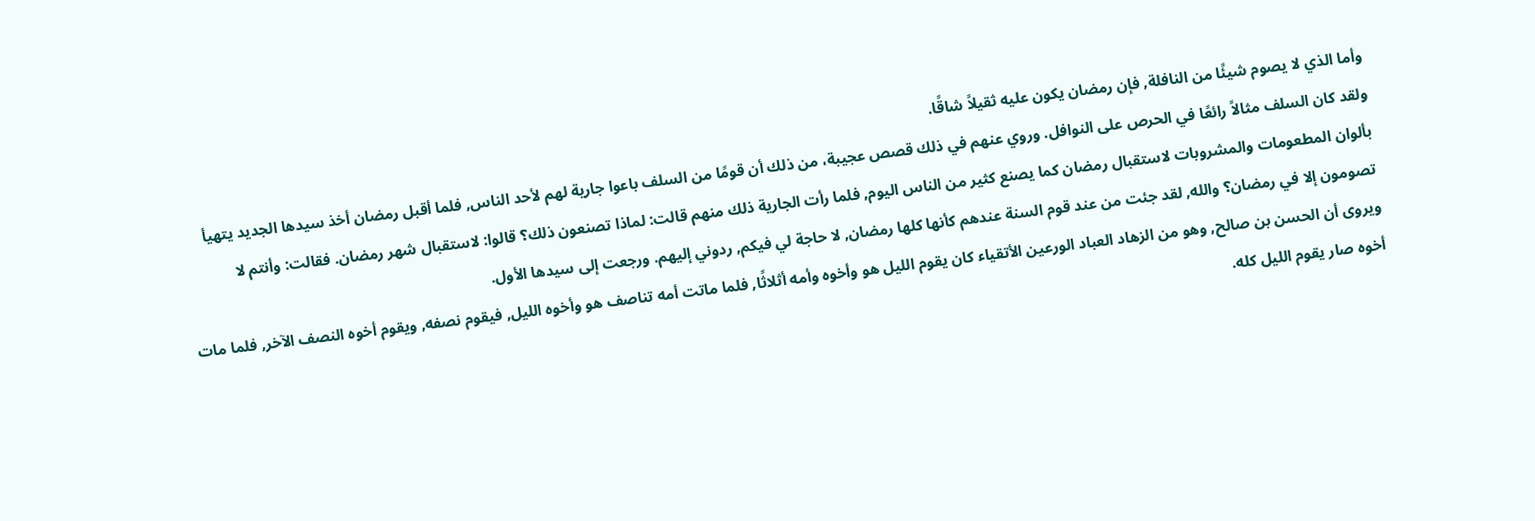وأما الذي لا يصوم شيئًا من النافلة, فإن رمضان يكون عليه ثقيلاً شاقًا.
ولقد كان السلف مثالاً رائعًا في الحرص على النوافل. وروي عنهم في ذلك قصص عجيبة، من ذلك أن قومًا من السلف باعوا جارية لهم لأحد الناس, فلما أقبل رمضان أخذ سيدها الجديد يتهيأ بألوان المطعومات والمشروبات لاستقبال رمضان كما يصنع كثير من الناس اليوم, فلما رأت الجارية ذلك منهم قالت: لماذا تصنعون ذلك؟ قالوا: لاستقبال شهر رمضان. فقالت: وأنتم لا تصومون إلا في رمضان؟ والله, لقد جئت من عند قوم السنة عندهم كأنها كلها رمضان, لا حاجة لي فيكم, ردوني إليهم. ورجعت إلى سيدها الأول.
ويروى أن الحسن بن صالح, وهو من الزهاد العباد الورعين الأتقياء كان يقوم الليل هو وأخوه وأمه أثلاثًا, فلما ماتت أمه تناصف هو وأخوه الليل, فيقوم نصفه, ويقوم أخوه النصف الآخر, فلما مات أخوه صار يقوم الليل كله.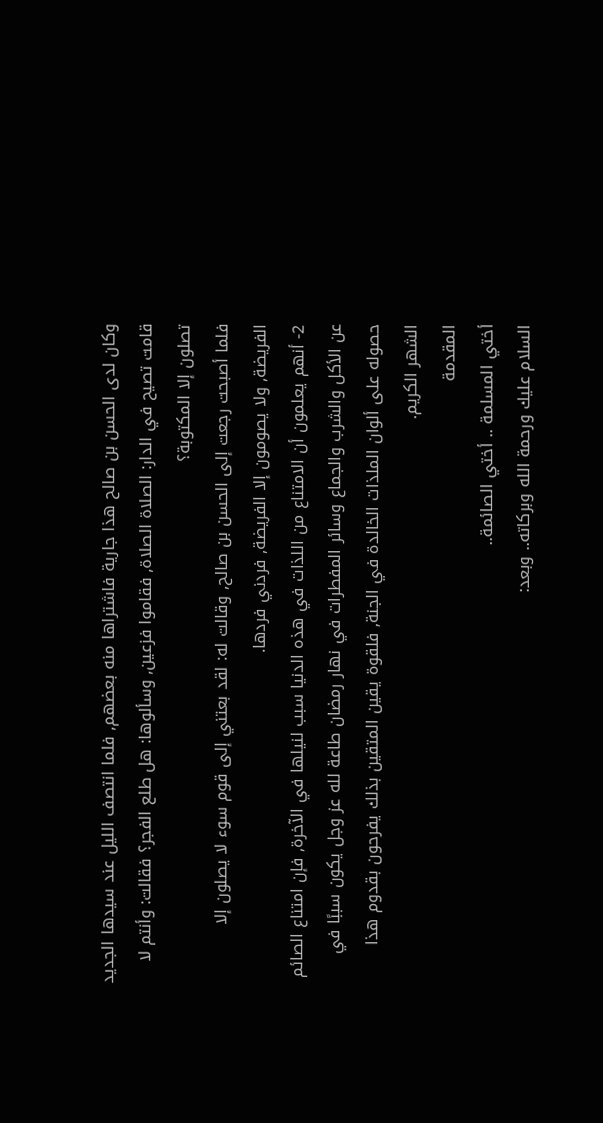وكان لدى الحسن بن صالح هذا جارية فاشتراها منه بعضهم, فلما انتصف الليل عند سيدها الجديد قامت تصيح في الدار: الصلاة الصلاة, فقاموا فزعين, وسألوها: هل طلع الفجر؟ فقالت: وأنتم لا تصلون إلا المكتوبة؟
فلما أصبحت رجعت إلى الحسن بن صالح, وقالت له: لقد بعتني إلى قوم سوء لا يصلون إلا الفريضة, ولا يصومون إلا الفريضة, فردني فردها.
2- أنهم يعلمون أن الامتناع من اللذات في هذه الدنيا سبب لنيلها في الآخرة, فإن امتناع الصائم عن الأكل والشرب والجماع وسائر المفطرات في نهار رمضان طاعة لله عز وجل يكون سببًا في حصوله على ألوان الملذات الخالدة في الجنة, فلقوة يقين المتقين بذلك يفرحون بقدوم هذا الشهر الكريم.
المقدمة
أختي المسلمة .. أختي الصائمة..
السلام عليك ورحمة الله وبركاته.. وبعد: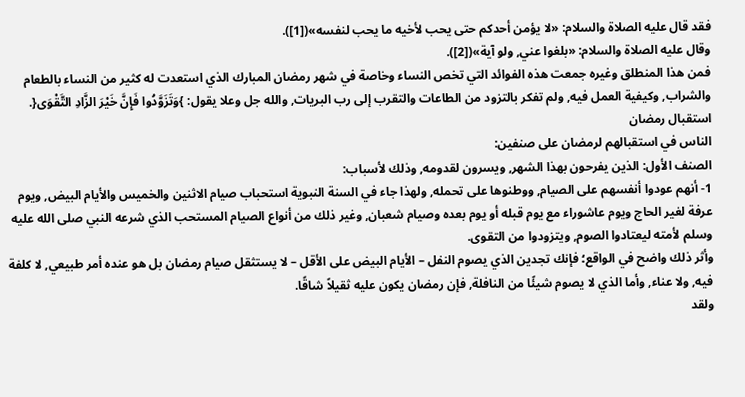فقد قال عليه الصلاة والسلام: «لا يؤمن أحدكم حتى يحب لأخيه ما يحب لنفسه»([1]).
وقال عليه الصلاة والسلام: «بلغوا عني, ولو آية»([2]).
فمن هذا المنطلق وغيره جمعت هذه الفوائد التي تخص النساء وخاصة في شهر رمضان المبارك الذي استعدت له كثير من النساء بالطعام والشراب, وكيفية العمل فيه, ولم تفكر بالتزود من الطاعات والتقرب إلى رب البريات, والله جل وعلا يقول: }وَتَزَوَّدُوا فَإِنَّ خَيْرَ الزَّادِ التَّقْوَى{.
استقبال رمضان
الناس في استقبالهم لرمضان على صنفين:
الصنف الأول: الذين يفرحون بهذا الشهر, ويسرون لقدومه, وذلك لأسباب:
1- أنهم عودوا أنفسهم على الصيام, ووطنوها على تحمله, ولهذا جاء في السنة النبوية استحباب صيام الاثنين والخميس والأيام البيض, ويوم عرفة لغير الحاج ويوم عاشوراء مع يوم قبله أو يوم بعده وصيام شعبان, وغير ذلك من أنواع الصيام المستحب الذي شرعه النبي صلى الله عليه وسلم لأمته ليعتادوا الصوم, ويتزودوا من التقوى.
وأثر ذلك واضح في الواقع؛ فإنك تجدين الذي يصوم النفل – الأيام البيض على الأقل – لا يستثقل صيام رمضان بل هو عنده أمر طبيعي, لا كلفة فيه, ولا عناء, وأما الذي لا يصوم شيئًا من النافلة, فإن رمضان يكون عليه ثقيلاً شاقًا.
ولقد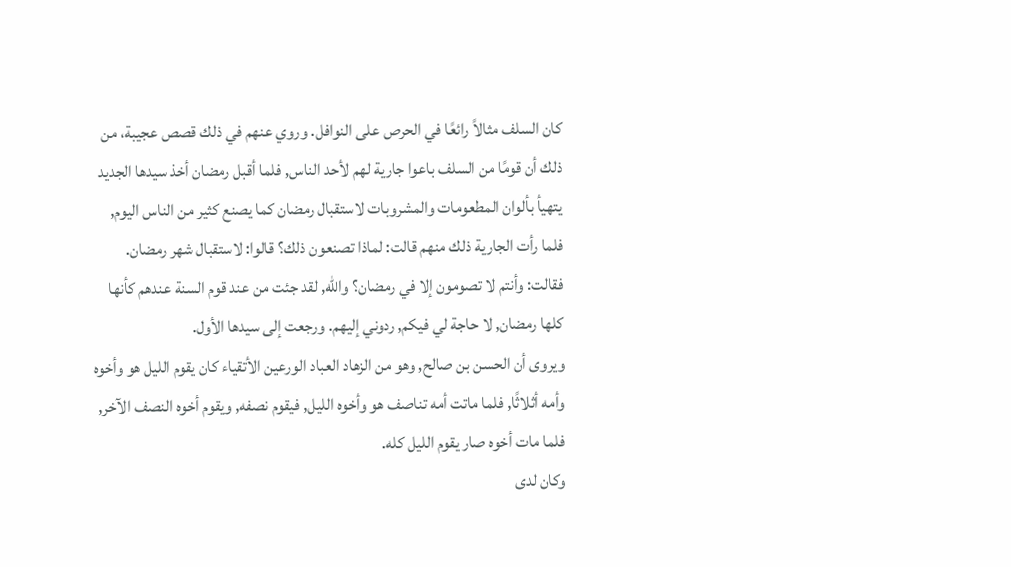كان السلف مثالاً رائعًا في الحرص على النوافل. وروي عنهم في ذلك قصص عجيبة، من ذلك أن قومًا من السلف باعوا جارية لهم لأحد الناس, فلما أقبل رمضان أخذ سيدها الجديد يتهيأ بألوان المطعومات والمشروبات لاستقبال رمضان كما يصنع كثير من الناس اليوم, فلما رأت الجارية ذلك منهم قالت: لماذا تصنعون ذلك؟ قالوا: لاستقبال شهر رمضان. فقالت: وأنتم لا تصومون إلا في رمضان؟ والله, لقد جئت من عند قوم السنة عندهم كأنها كلها رمضان, لا حاجة لي فيكم, ردوني إليهم. ورجعت إلى سيدها الأول.
ويروى أن الحسن بن صالح, وهو من الزهاد العباد الورعين الأتقياء كان يقوم الليل هو وأخوه وأمه أثلاثًا, فلما ماتت أمه تناصف هو وأخوه الليل, فيقوم نصفه, ويقوم أخوه النصف الآخر, فلما مات أخوه صار يقوم الليل كله.
وكان لدى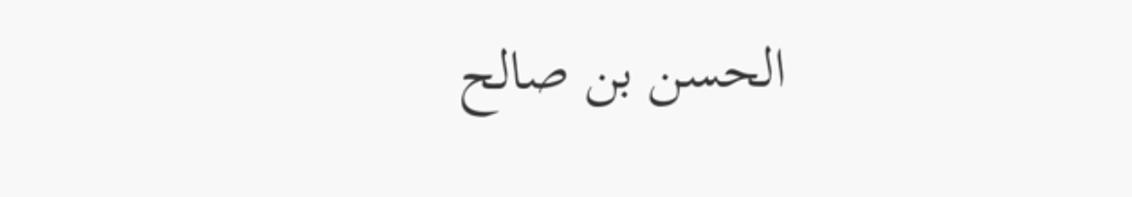الحسن بن صالح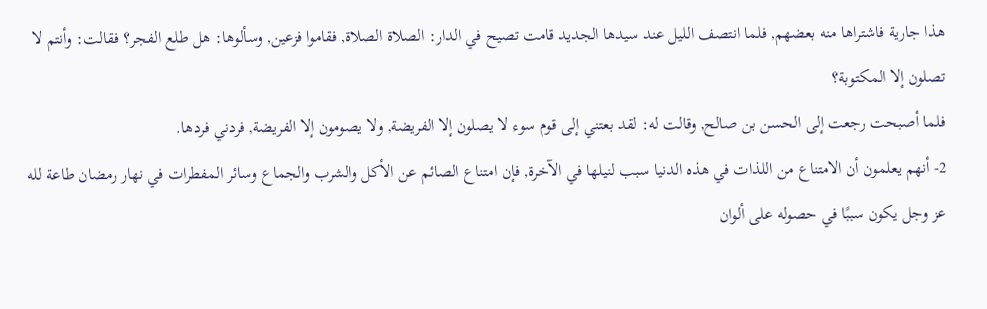هذا جارية فاشتراها منه بعضهم, فلما انتصف الليل عند سيدها الجديد قامت تصيح في الدار: الصلاة الصلاة, فقاموا فزعين, وسألوها: هل طلع الفجر؟ فقالت: وأنتم لا تصلون إلا المكتوبة؟
فلما أصبحت رجعت إلى الحسن بن صالح, وقالت له: لقد بعتني إلى قوم سوء لا يصلون إلا الفريضة, ولا يصومون إلا الفريضة, فردني فردها.
2- أنهم يعلمون أن الامتناع من اللذات في هذه الدنيا سبب لنيلها في الآخرة, فإن امتناع الصائم عن الأكل والشرب والجماع وسائر المفطرات في نهار رمضان طاعة لله عز وجل يكون سببًا في حصوله على ألوان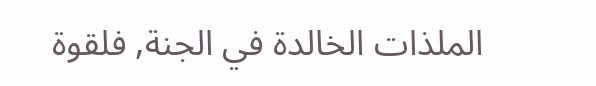الملذات الخالدة في الجنة, فلقوة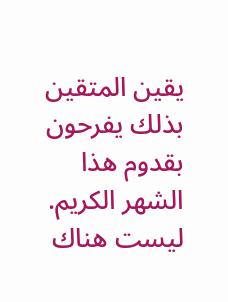يقين المتقين بذلك يفرحون بقدوم هذا الشهر الكريم.
ليست هناك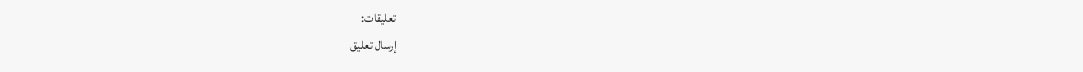تعليقات:
إرسال تعليق